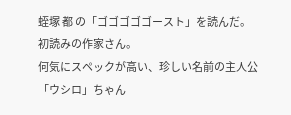蛭塚 都 の「ゴゴゴゴゴースト」を読んだ。
初読みの作家さん。
何気にスペックが高い、珍しい名前の主人公「ウシロ」ちゃん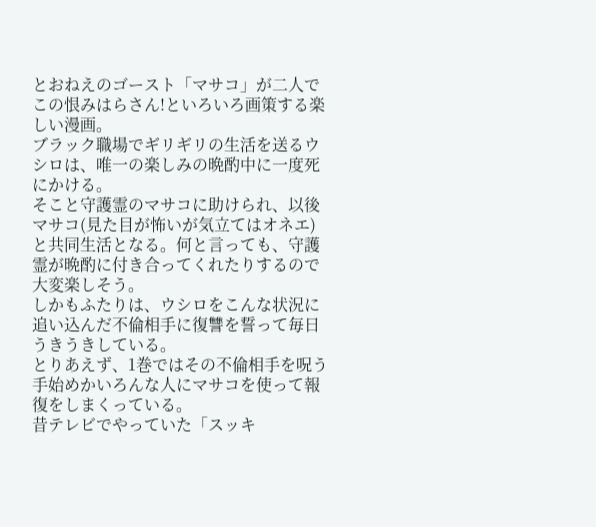とおねえのゴースト「マサコ」が二人でこの恨みはらさん!といろいろ画策する楽しい漫画。
ブラック職場でギリギリの生活を送るウシロは、唯一の楽しみの晩酌中に一度死にかける。
そこと守護霊のマサコに助けられ、以後マサコ(見た目が怖いが気立てはオネエ)と共同生活となる。何と言っても、守護霊が晩酌に付き合ってくれたりするので大変楽しそう。
しかもふたりは、ウシロをこんな状況に追い込んだ不倫相手に復讐を誓って毎日うきうきしている。
とりあえず、1巻ではその不倫相手を呪う手始めかいろんな人にマサコを使って報復をしまくっている。
昔テレビでやっていた「スッキ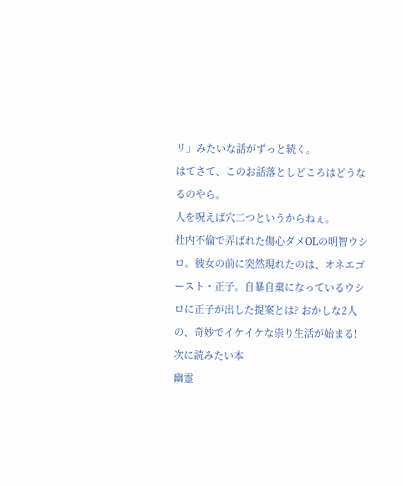リ」みたいな話がずっと続く。
はてさて、このお話落としどころはどうなるのやら。
人を呪えば穴二つというからねぇ。
社内不倫で弄ばれた傷心ダメОLの明智ウシロ。彼女の前に突然現れたのは、オネエゴースト・正子。自暴自棄になっているウシロに正子が出した提案とは? おかしな2人の、奇妙でイケイケな祟り生活が始まる!
次に読みたい本
幽霊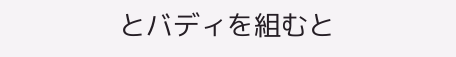とバディを組むと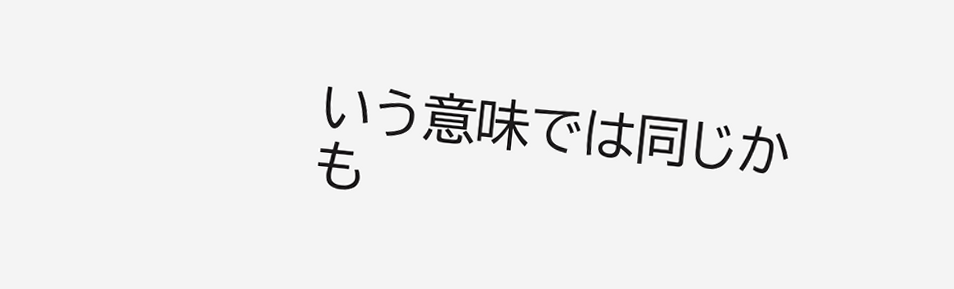いう意味では同じかも